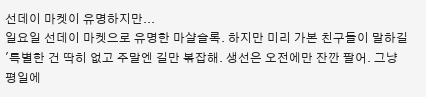선데이 마켓이 유명하지만...
일요일 선데이 마켓으로 유명한 마샬슬록. 하지만 미리 가본 친구들이 말하길
'특별한 건 딱히 없고 주말엔 길만 볶잡해. 생선은 오전에만 잔깐 팔어. 그냥 평일에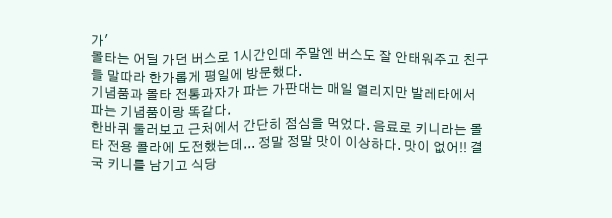가'
몰타는 어딜 가던 버스로 1시간인데 주말엔 버스도 잘 안태워주고 친구들 말따라 한가롭게 평일에 방문했다.
기념품과 몰타 전통과자가 파는 가판대는 매일 열리지만 발레타에서 파는 기념품이랑 똑같다.
한바퀴 둘러보고 근처에서 간단히 점심을 먹었다. 음료로 키니라는 몰타 전용 콜라에 도전했는데... 정말 정말 맛이 이상하다. 맛이 없어!! 결국 키니를 남기고 식당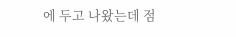에 두고 나왔는데 점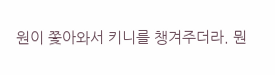원이 쫓아와서 키니를 챙겨주더라. 뭔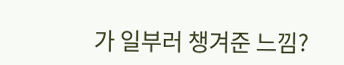가 일부러 챙겨준 느낌?